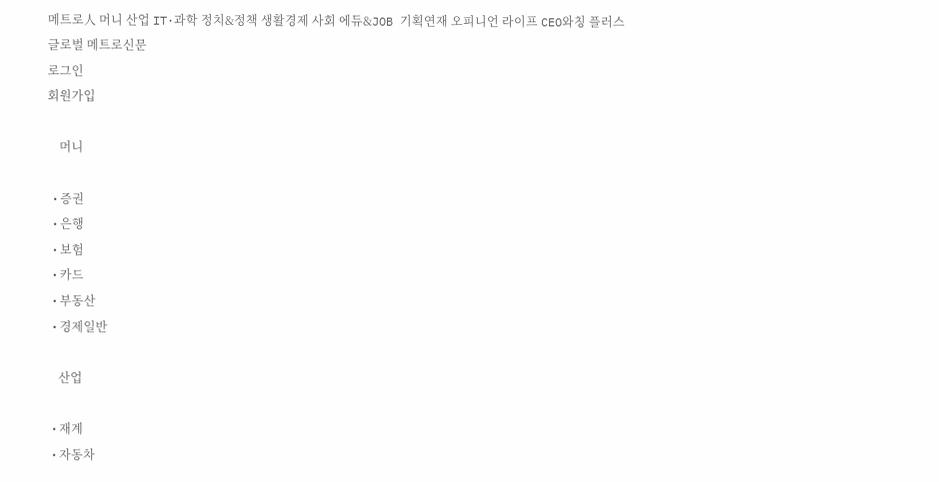메트로人 머니 산업 IT·과학 정치&정책 생활경제 사회 에듀&JOB 기획연재 오피니언 라이프 CEO와칭 플러스
글로벌 메트로신문
로그인
회원가입

    머니

  • 증권
  • 은행
  • 보험
  • 카드
  • 부동산
  • 경제일반

    산업

  • 재계
  • 자동차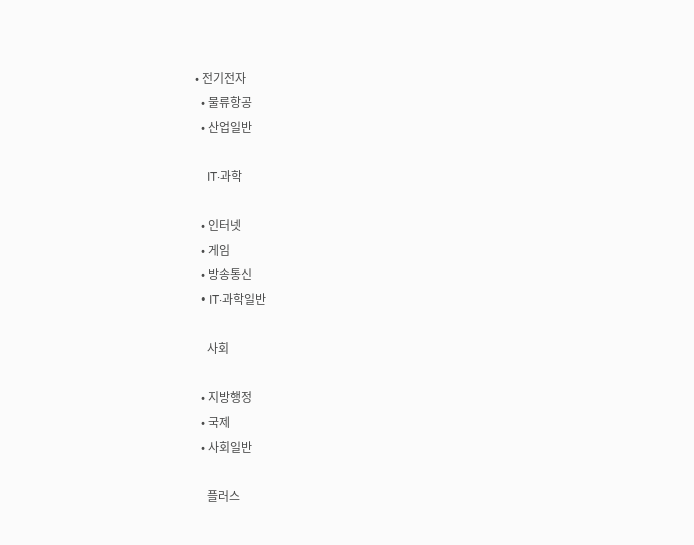• 전기전자
  • 물류항공
  • 산업일반

    IT·과학

  • 인터넷
  • 게임
  • 방송통신
  • IT·과학일반

    사회

  • 지방행정
  • 국제
  • 사회일반

    플러스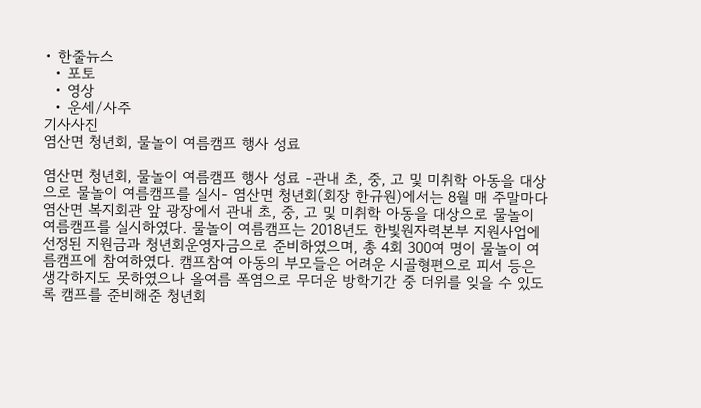• 한줄뉴스
  • 포토
  • 영상
  • 운세/사주
기사사진
염산면 청년회, 물놀이 여름캠프 행사 성료

염산면 청년회, 물놀이 여름캠프 행사 성료 -관내 초, 중, 고 및 미취학 아동을 대상으로 물놀이 여름캠프를 실시- 염산면 청년회(회장 한규원)에서는 8월 매 주말마다 염산면 복지회관 앞 광장에서 관내 초, 중, 고 및 미취학 아동을 대상으로 물놀이 여름캠프를 실시하였다. 물놀이 여름캠프는 2018년도 한빛원자력본부 지원사업에 선정된 지원금과 청년회운영자금으로 준비하였으며, 총 4회 300여 명이 물놀이 여름캠프에 참여하였다. 캠프참여 아동의 부모들은 어려운 시골형편으로 피서 등은 생각하지도 못하였으나 올여름 폭염으로 무더운 방학기간 중 더위를 잊을 수 있도록 캠프를 준비해준 청년회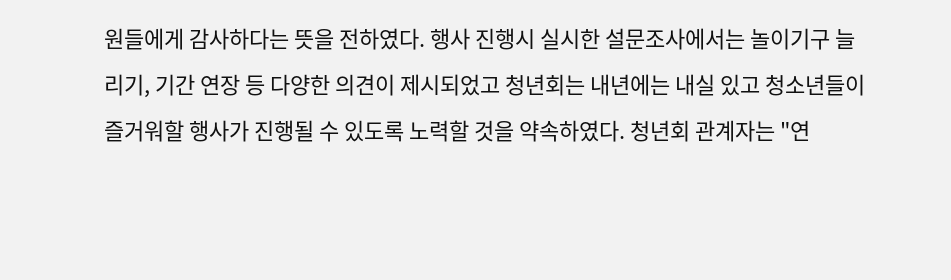원들에게 감사하다는 뜻을 전하였다. 행사 진행시 실시한 설문조사에서는 놀이기구 늘리기, 기간 연장 등 다양한 의견이 제시되었고 청년회는 내년에는 내실 있고 청소년들이 즐거워할 행사가 진행될 수 있도록 노력할 것을 약속하였다. 청년회 관계자는 "연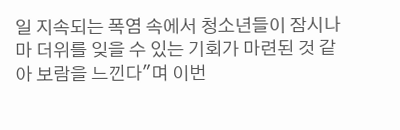일 지속되는 폭염 속에서 청소년들이 잠시나마 더위를 잊을 수 있는 기회가 마련된 것 같아 보람을 느낀다"며 이번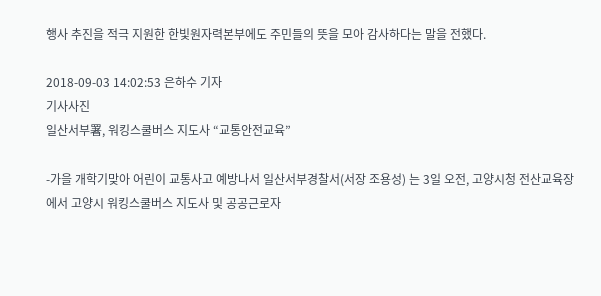행사 추진을 적극 지원한 한빛원자력본부에도 주민들의 뜻을 모아 감사하다는 말을 전했다.

2018-09-03 14:02:53 은하수 기자
기사사진
일산서부署, 워킹스쿨버스 지도사 “교통안전교육”

-가을 개학기맞아 어린이 교통사고 예방나서 일산서부경찰서(서장 조용성) 는 3일 오전, 고양시청 전산교육장에서 고양시 워킹스쿨버스 지도사 및 공공근로자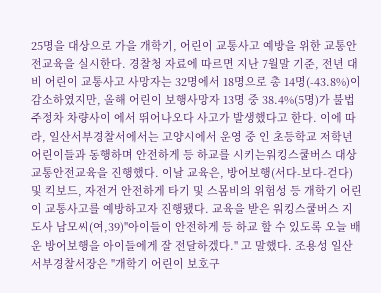25명을 대상으로 가을 개학기, 어린이 교통사고 예방을 위한 교통안전교육을 실시한다. 경찰청 자료에 따르면 지난 7월말 기준, 전년 대비 어린이 교통사고 사망자는 32명에서 18명으로 총 14명(-43.8%)이 감소하였지만, 올해 어린이 보행사망자 13명 중 38.4%(5명)가 불법 주정차 차량사이 에서 뛰어나오다 사고가 발생했다고 한다. 이에 따라, 일산서부경찰서에서는 고양시에서 운영 중 인 초등학교 저학년 어린이들과 동행하며 안전하게 등 하교를 시키는워킹스쿨버스 대상 교통안전교육을 진행했다. 이날 교육은, 방어보행(서다-보다-걷다)및 킥보드, 자전거 안전하게 타기 및 스몸비의 위험성 등 개학기 어린이 교통사고를 예방하고자 진행됐다. 교육을 받은 워킹스쿨버스 지도사 남모씨(여,39)"아이들이 안전하게 등 하교 할 수 있도록 오늘 배운 방어보행을 아이들에게 잘 전달하겠다." 고 말했다. 조용성 일산서부경찰서장은 "개학기 어린이 보호구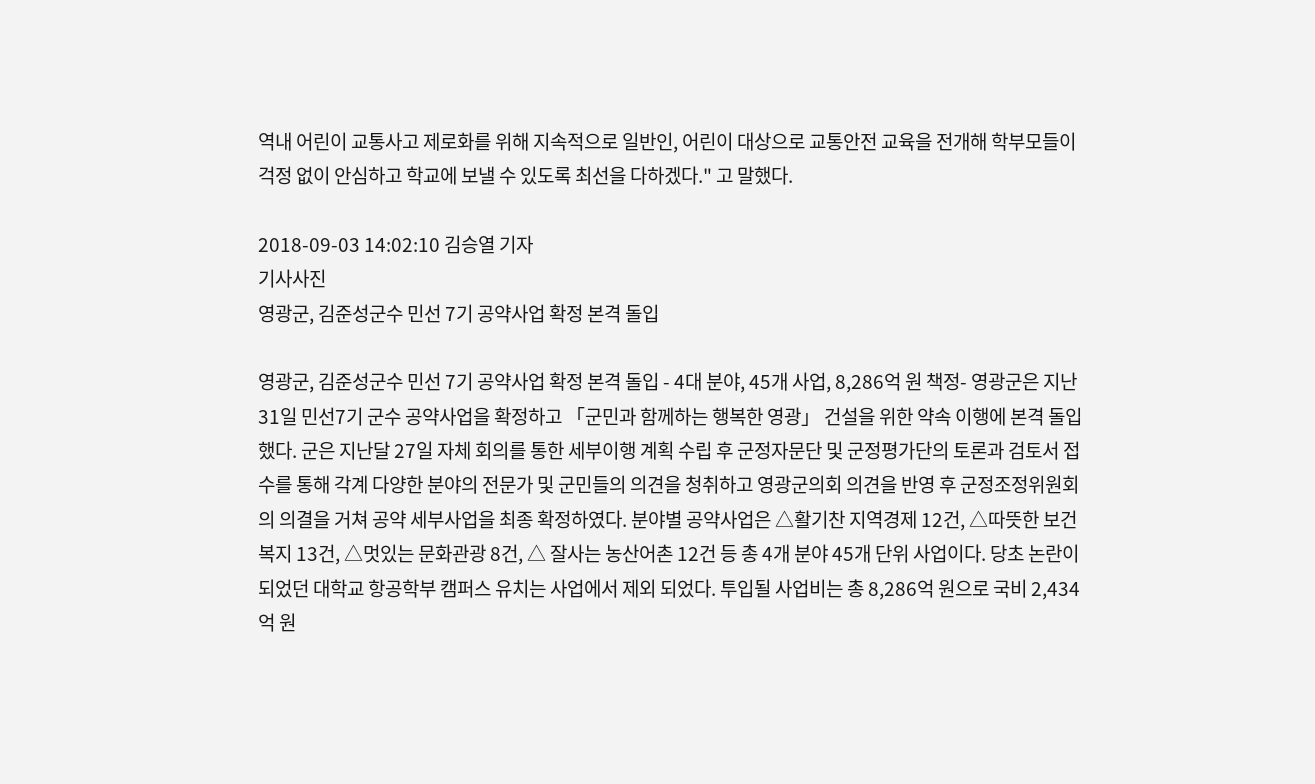역내 어린이 교통사고 제로화를 위해 지속적으로 일반인, 어린이 대상으로 교통안전 교육을 전개해 학부모들이 걱정 없이 안심하고 학교에 보낼 수 있도록 최선을 다하겠다." 고 말했다.

2018-09-03 14:02:10 김승열 기자
기사사진
영광군, 김준성군수 민선 7기 공약사업 확정 본격 돌입

영광군, 김준성군수 민선 7기 공약사업 확정 본격 돌입 - 4대 분야, 45개 사업, 8,286억 원 책정- 영광군은 지난 31일 민선7기 군수 공약사업을 확정하고 「군민과 함께하는 행복한 영광」 건설을 위한 약속 이행에 본격 돌입했다. 군은 지난달 27일 자체 회의를 통한 세부이행 계획 수립 후 군정자문단 및 군정평가단의 토론과 검토서 접수를 통해 각계 다양한 분야의 전문가 및 군민들의 의견을 청취하고 영광군의회 의견을 반영 후 군정조정위원회의 의결을 거쳐 공약 세부사업을 최종 확정하였다. 분야별 공약사업은 △활기찬 지역경제 12건, △따뜻한 보건복지 13건, △멋있는 문화관광 8건, △ 잘사는 농산어촌 12건 등 총 4개 분야 45개 단위 사업이다. 당초 논란이 되었던 대학교 항공학부 캠퍼스 유치는 사업에서 제외 되었다. 투입될 사업비는 총 8,286억 원으로 국비 2,434억 원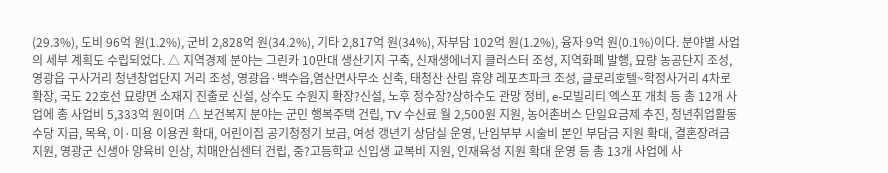(29.3%), 도비 96억 원(1.2%), 군비 2,828억 원(34.2%), 기타 2,817억 원(34%), 자부담 102억 원(1.2%), 융자 9억 원(0.1%)이다. 분야별 사업의 세부 계획도 수립되었다. △ 지역경제 분야는 그린카 10만대 생산기지 구축, 신재생에너지 클러스터 조성, 지역화폐 발행, 묘량 농공단지 조성, 영광읍 구사거리 청년창업단지 거리 조성, 영광읍·백수읍,염산면사무소 신축, 태청산 산림 휴양 레포츠파크 조성, 글로리호텔~학정사거리 4차로 확장, 국도 22호선 묘량면 소재지 진출로 신설, 상수도 수원지 확장?신설, 노후 정수장?상하수도 관망 정비, e-모빌리티 엑스포 개최 등 총 12개 사업에 총 사업비 5,333억 원이며 △ 보건복지 분야는 군민 행복주택 건립, TV 수신료 월 2,500원 지원, 농어촌버스 단일요금제 추진, 청년취업활동수당 지급, 목욕, 이·미용 이용권 확대, 어린이집 공기청정기 보급, 여성 갱년기 상담실 운영, 난임부부 시술비 본인 부담금 지원 확대, 결혼장려금 지원, 영광군 신생아 양육비 인상, 치매안심센터 건립, 중?고등학교 신입생 교복비 지원, 인재육성 지원 확대 운영 등 총 13개 사업에 사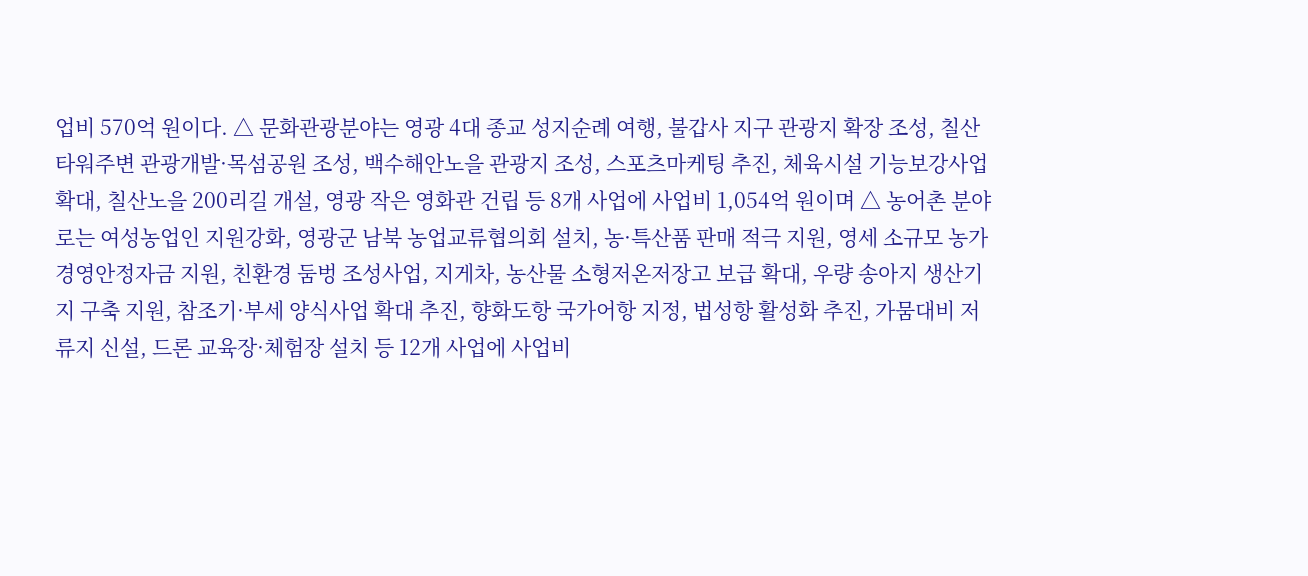업비 570억 원이다. △ 문화관광분야는 영광 4대 종교 성지순례 여행, 불갑사 지구 관광지 확장 조성, 칠산타워주변 관광개발·목섬공원 조성, 백수해안노을 관광지 조성, 스포츠마케팅 추진, 체육시설 기능보강사업 확대, 칠산노을 200리길 개설, 영광 작은 영화관 건립 등 8개 사업에 사업비 1,054억 원이며 △ 농어촌 분야로는 여성농업인 지원강화, 영광군 남북 농업교류협의회 설치, 농·특산품 판매 적극 지원, 영세 소규모 농가 경영안정자금 지원, 친환경 둠벙 조성사업, 지게차, 농산물 소형저온저장고 보급 확대, 우량 송아지 생산기지 구축 지원, 참조기·부세 양식사업 확대 추진, 향화도항 국가어항 지정, 법성항 활성화 추진, 가뭄대비 저류지 신설, 드론 교육장·체험장 설치 등 12개 사업에 사업비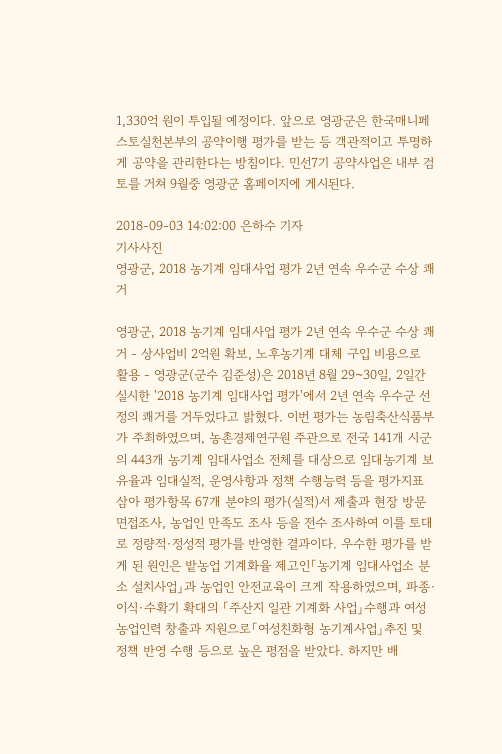1,330억 원이 투입될 예정이다. 앞으로 영광군은 한국매니페스토실천본부의 공약이행 평가를 받는 등 객관적이고 투명하게 공약을 관리한다는 방침이다. 민선7기 공약사업은 내부 검토를 거쳐 9월중 영광군 홈페이지에 게시된다.

2018-09-03 14:02:00 은하수 기자
기사사진
영광군, 2018 농기계 임대사업 평가 2년 연속 우수군 수상 쾌거

영광군, 2018 농기계 임대사업 평가 2년 연속 우수군 수상 쾌거 - 상사업비 2억원 확보, 노후농기계 대체 구입 비용으로 활용 - 영광군(군수 김준성)은 2018년 8월 29~30일, 2일간 실시한 '2018 농기계 임대사업 평가'에서 2년 연속 우수군 선정의 쾌거를 거두었다고 밝혔다. 이번 평가는 농림축산식품부가 주최하였으며, 농촌경제연구원 주관으로 전국 141개 시군의 443개 농기계 임대사업소 전체를 대상으로 임대농기계 보유율과 임대실적, 운영사항과 정책 수행능력 등을 평가지표 삼아 평가항목 67개 분야의 평가(실적)서 제출과 현장 방문 면접조사, 농업인 만족도 조사 등을 전수 조사하여 이를 토대로 정량적·정성적 평가를 반영한 결과이다. 우수한 평가를 받게 된 원인은 밭농업 기계화율 제고인「농기계 임대사업소 분소 설치사업」과 농업인 안전교육이 크게 작용하였으며, 파종·이식·수확기 확대의 「주산지 일관 기계화 사업」수행과 여성 농업인력 창출과 지원으로「여성친화형 농기계사업」추진 및 정책 반영 수행 등으로 높은 평점을 받았다. 하지만 배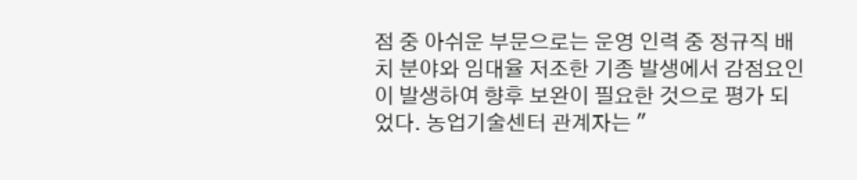점 중 아쉬운 부문으로는 운영 인력 중 정규직 배치 분야와 임대율 저조한 기종 발생에서 감점요인이 발생하여 향후 보완이 필요한 것으로 평가 되었다. 농업기술센터 관계자는 "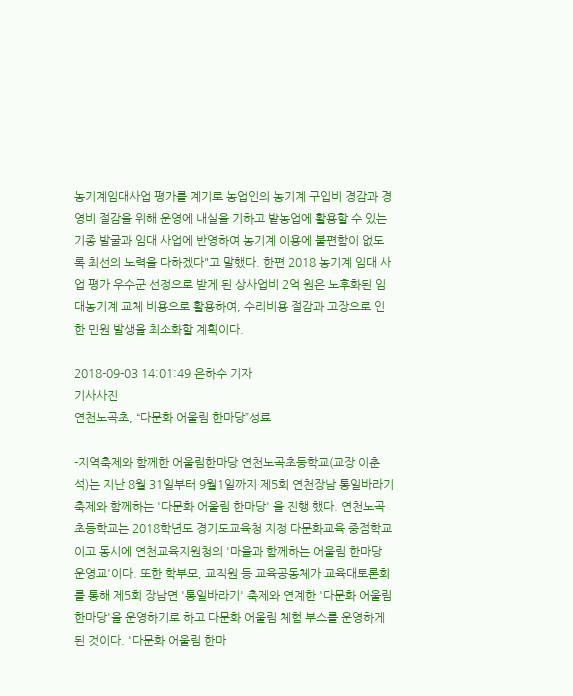농기계임대사업 평가를 계기로 농업인의 농기계 구입비 경감과 경영비 절감을 위해 운영에 내실을 기하고 밭농업에 활용할 수 있는 기종 발굴과 임대 사업에 반영하여 농기계 이용에 불편함이 없도록 최선의 노력을 다하겠다"고 말했다. 한편 2018 농기계 임대 사업 평가 우수군 선정으로 받게 된 상사업비 2억 원은 노후화된 임대농기계 교체 비용으로 활용하여, 수리비용 절감과 고장으로 인한 민원 발생을 최소화할 계획이다.

2018-09-03 14:01:49 은하수 기자
기사사진
연천노곡초, “다문화 어울림 한마당”성료

-지역축제와 함께한 어울림한마당 연천노곡초등학교(교장 이춘석)는 지난 8월 31일부터 9월1일까지 제5회 연천장남 통일바라기 축제와 함께하는 '다문화 어울림 한마당' 을 진행 했다. 연천노곡초등학교는 2018학년도 경기도교육청 지정 다문화교육 중점학교이고 동시에 연천교육지원청의 '마을과 함께하는 어울림 한마당 운영교'이다. 또한 학부모, 교직원 등 교육공동체가 교육대토론회를 통해 제5회 장남면 '통일바라기' 축제와 연계한 '다문화 어울림 한마당'을 운영하기로 하고 다문화 어울림 체험 부스를 운영하게 된 것이다. '다문화 어울림 한마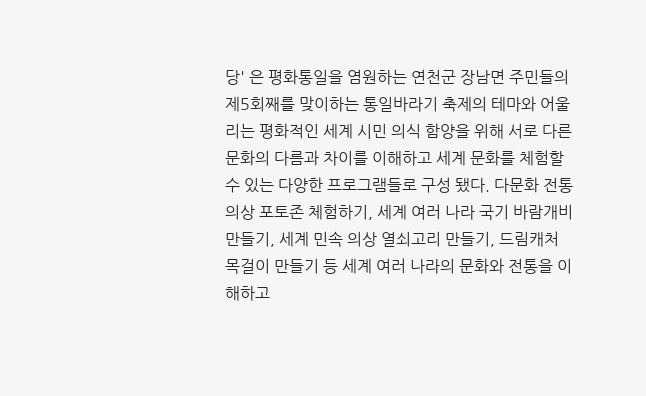당' 은 평화통일을 염원하는 연천군 장남면 주민들의 제5회째를 맞이하는 통일바라기 축제의 테마와 어울리는 평화적인 세계 시민 의식 함양을 위해 서로 다른 문화의 다름과 차이를 이해하고 세계 문화를 체험할 수 있는 다양한 프로그램들로 구성 됐다. 다문화 전통의상 포토존 체험하기, 세계 여러 나라 국기 바람개비 만들기, 세계 민속 의상 열쇠고리 만들기, 드림캐처 목걸이 만들기 등 세계 여러 나라의 문화와 전통을 이해하고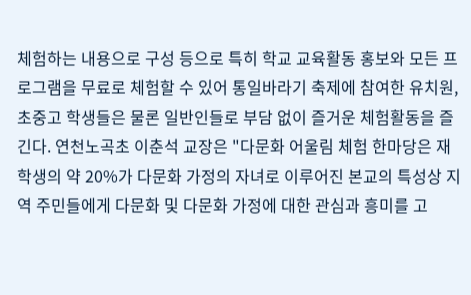체험하는 내용으로 구성 등으로 특히 학교 교육활동 홍보와 모든 프로그램을 무료로 체험할 수 있어 통일바라기 축제에 참여한 유치원, 초중고 학생들은 물론 일반인들로 부담 없이 즐거운 체험활동을 즐긴다. 연천노곡초 이춘석 교장은 "다문화 어울림 체험 한마당은 재학생의 약 20%가 다문화 가정의 자녀로 이루어진 본교의 특성상 지역 주민들에게 다문화 및 다문화 가정에 대한 관심과 흥미를 고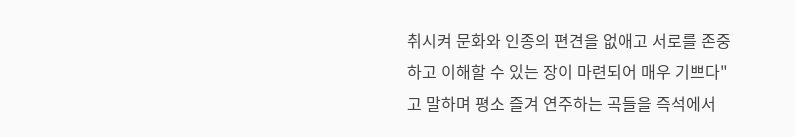취시켜 문화와 인종의 편견을 없애고 서로를 존중하고 이해할 수 있는 장이 마련되어 매우 기쁘다"고 말하며 평소 즐겨 연주하는 곡들을 즉석에서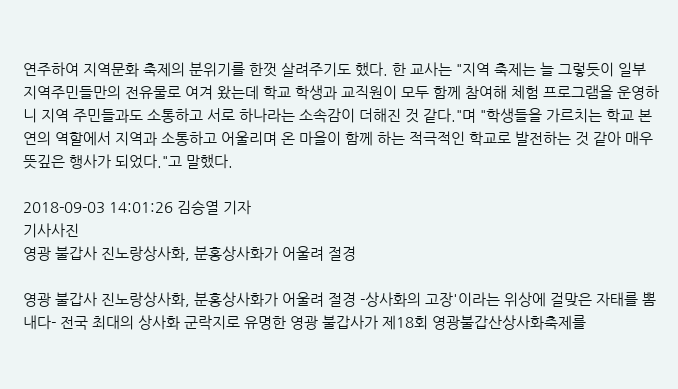연주하여 지역문화 축제의 분위기를 한껏 살려주기도 했다. 한 교사는 "지역 축제는 늘 그렇듯이 일부 지역주민들만의 전유물로 여겨 왔는데 학교 학생과 교직원이 모두 함께 참여해 체험 프로그램을 운영하니 지역 주민들과도 소통하고 서로 하나라는 소속감이 더해진 것 같다."며 "학생들을 가르치는 학교 본연의 역할에서 지역과 소통하고 어울리며 온 마을이 함께 하는 적극적인 학교로 발전하는 것 같아 매우 뜻깊은 행사가 되었다."고 말했다.

2018-09-03 14:01:26 김승열 기자
기사사진
영광 불갑사 진노랑상사화, 분홍상사화가 어울려 절경

영광 불갑사 진노랑상사화, 분홍상사화가 어울려 절경 -상사화의 고장'이라는 위상에 걸맞은 자태를 뽐내다- 전국 최대의 상사화 군락지로 유명한 영광 불갑사가 제18회 영광불갑산상사화축제를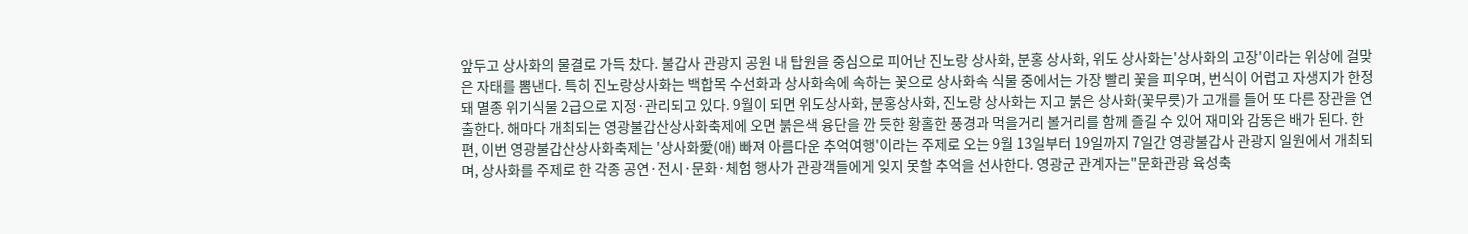앞두고 상사화의 물결로 가득 찼다. 불갑사 관광지 공원 내 탑원을 중심으로 피어난 진노랑 상사화, 분홍 상사화, 위도 상사화는'상사화의 고장'이라는 위상에 걸맞은 자태를 뽐낸다. 특히 진노랑상사화는 백합목 수선화과 상사화속에 속하는 꽃으로 상사화속 식물 중에서는 가장 빨리 꽃을 피우며, 번식이 어렵고 자생지가 한정돼 멸종 위기식물 2급으로 지정·관리되고 있다. 9월이 되면 위도상사화, 분홍상사화, 진노랑 상사화는 지고 붉은 상사화(꽃무릇)가 고개를 들어 또 다른 장관을 연출한다. 해마다 개최되는 영광불갑산상사화축제에 오면 붉은색 융단을 깐 듯한 황홀한 풍경과 먹을거리 볼거리를 함께 즐길 수 있어 재미와 감동은 배가 된다. 한편, 이번 영광불갑산상사화축제는 '상사화愛(애) 빠져 아름다운 추억여행'이라는 주제로 오는 9월 13일부터 19일까지 7일간 영광불갑사 관광지 일원에서 개최되며, 상사화를 주제로 한 각종 공연·전시·문화·체험 행사가 관광객들에게 잊지 못할 추억을 선사한다. 영광군 관계자는"문화관광 육성축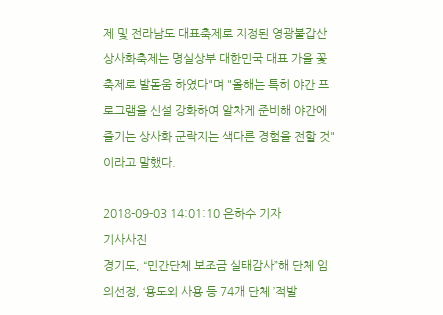제 및 전라남도 대표축제로 지정된 영광불갑산상사화축제는 명실상부 대한민국 대표 가을 꽃 축제로 발돋움 하였다"며 "올해는 특히 야간 프로그램을 신설 강화하여 알차게 준비해 야간에 즐기는 상사화 군락지는 색다른 경험을 전할 것"이라고 말했다.

2018-09-03 14:01:10 은하수 기자
기사사진
경기도, “민간단체 보조금 실태감사”해 단체 임의선정, ‘용도외 사용 등 74개 단체 ’적발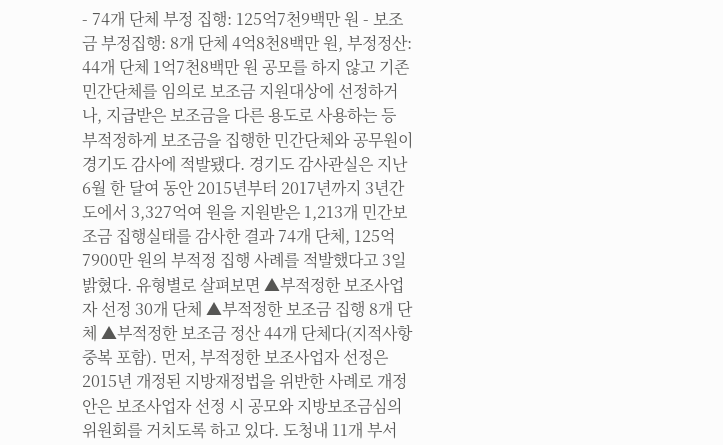- 74개 단체 부정 집행: 125억7천9백만 원 - 보조금 부정집행: 8개 단체 4억8천8백만 원, 부정정산: 44개 단체 1억7천8백만 원 공모를 하지 않고 기존 민간단체를 임의로 보조금 지원대상에 선정하거나, 지급받은 보조금을 다른 용도로 사용하는 등 부적정하게 보조금을 집행한 민간단체와 공무원이 경기도 감사에 적발됐다. 경기도 감사관실은 지난 6월 한 달여 동안 2015년부터 2017년까지 3년간 도에서 3,327억여 원을 지원받은 1,213개 민간보조금 집행실태를 감사한 결과 74개 단체, 125억7900만 원의 부적정 집행 사례를 적발했다고 3일 밝혔다. 유형별로 살펴보면 ▲부적정한 보조사업자 선정 30개 단체 ▲부적정한 보조금 집행 8개 단체 ▲부적정한 보조금 정산 44개 단체다(지적사항 중복 포함). 먼저, 부적정한 보조사업자 선정은 2015년 개정된 지방재정법을 위반한 사례로 개정안은 보조사업자 선정 시 공모와 지방보조금심의위원회를 거치도록 하고 있다. 도청내 11개 부서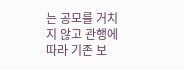는 공모를 거치지 않고 관행에 따라 기존 보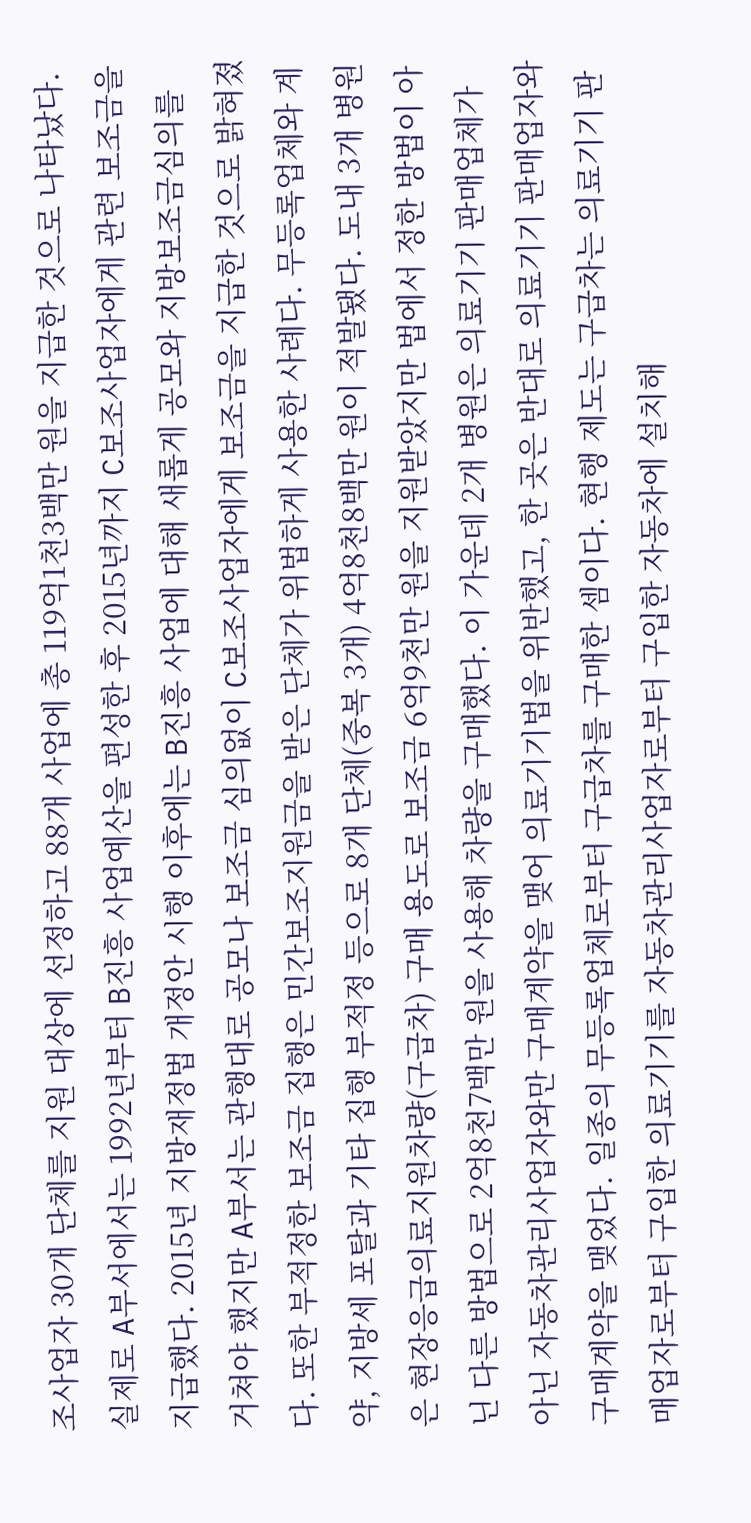조사업자 30개 단체를 지원 대상에 선정하고 88개 사업에 총 119억1천3백만 원을 지급한 것으로 나타났다. 실제로 A부서에서는 1992년부터 B진흥 사업예산을 편성한 후 2015년까지 C보조사업자에게 관련 보조금을 지급했다. 2015년 지방재정법 개정안 시행 이후에는 B진흥 사업에 대해 새롭게 공모와 지방보조금심의를 거쳐야 했지만 A부서는 관행대로 공모나 보조금 심의없이 C보조사업자에게 보조금을 지급한 것으로 밝혀졌다. 또한 부적정한 보조금 집행은 민간보조지원금을 받은 단체가 위법하게 사용한 사례다. 무등록업체와 계약, 지방세 포탈과 기타 집행 부적정 등으로 8개 단체(중복 3개) 4억8천8백만 원이 적발됐다. 도내 3개 병원은 현장응급의료지원차량(구급차) 구매 용도로 보조금 6억9천만 원을 지원받았지만 법에서 정한 방법이 아닌 다른 방법으로 2억8천7백만 원을 사용해 차량을 구매했다. 이 가운데 2개 병원은 의료기기 판매업체가 아닌 자동차관리사업자와만 구매계약을 맺어 의료기기법을 위반했고, 한 곳은 반대로 의료기기 판매업자와 구매계약을 맺었다. 일종의 무등록업체로부터 구급차를 구매한 셈이다. 현행 제도는 구급차는 의료기기 판매업자로부터 구입한 의료기기를 자동차관리사업자로부터 구입한 자동차에 설치해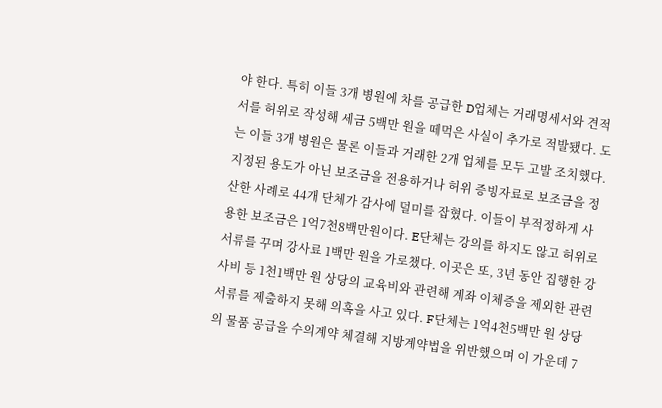야 한다. 특히 이들 3개 병원에 차를 공급한 D업체는 거래명세서와 견적서를 허위로 작성해 세금 5백만 원을 떼먹은 사실이 추가로 적발됐다. 도는 이들 3개 병원은 물론 이들과 거래한 2개 업체를 모두 고발 조치했다. 지정된 용도가 아닌 보조금을 전용하거나 허위 증빙자료로 보조금을 정산한 사례로 44개 단체가 감사에 덜미를 잡혔다. 이들이 부적정하게 사용한 보조금은 1억7천8백만원이다. E단체는 강의를 하지도 않고 허위로 서류를 꾸며 강사료 1백만 원을 가로챘다. 이곳은 또, 3년 동안 집행한 강사비 등 1천1백만 원 상당의 교육비와 관련해 계좌 이체증을 제외한 관련서류를 제출하지 못해 의혹을 사고 있다. F단체는 1억4천5백만 원 상당의 물품 공급을 수의계약 체결해 지방계약법을 위반했으며 이 가운데 7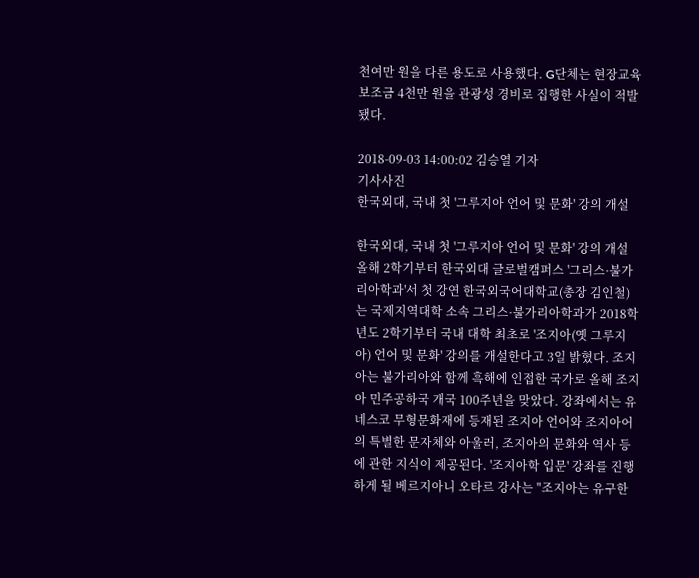천여만 원을 다른 용도로 사용했다. G단체는 현장교육 보조금 4천만 원을 관광성 경비로 집행한 사실이 적발됐다.

2018-09-03 14:00:02 김승열 기자
기사사진
한국외대, 국내 첫 '그루지아 언어 및 문화' 강의 개설

한국외대, 국내 첫 '그루지아 언어 및 문화' 강의 개설 올해 2학기부터 한국외대 글로벌캠퍼스 '그리스·불가리아학과'서 첫 강연 한국외국어대학교(총장 김인철)는 국제지역대학 소속 그리스·불가리아학과가 2018학년도 2학기부터 국내 대학 최초로 '조지아(옛 그루지아) 언어 및 문화' 강의를 개설한다고 3일 밝혔다. 조지아는 불가리아와 함께 흑해에 인접한 국가로 올해 조지아 민주공하국 개국 100주년을 맞았다. 강좌에서는 유네스코 무형문화재에 등재된 조지아 언어와 조지아어의 특별한 문자체와 아울러, 조지아의 문화와 역사 등에 관한 지식이 제공된다. '조지아학 입문' 강좌를 진행하게 될 베르지아니 오타르 강사는 "조지아는 유구한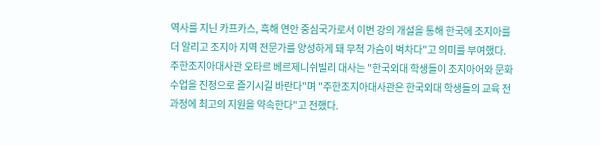역사를 지닌 카프카스, 흑해 연안 중심국가로서 이번 강의 개설을 통해 한국에 조지아를 더 알리고 조지아 지역 전문가를 양성하게 돼 무척 가슴이 벅차다"고 의미를 부여했다. 주한조지아대사관 오타르 베르제니쉬빌리 대사는 "한국외대 학생들이 조지아어와 문화 수업을 진정으로 즐기시길 바란다"며 "주한조지아대사관은 한국외대 학생들의 교육 전 과정에 최고의 지원을 약속한다"고 전했다.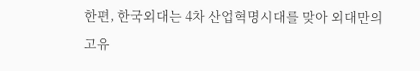한편, 한국외대는 4차 산업혁명시대를 맞아 외대만의 고유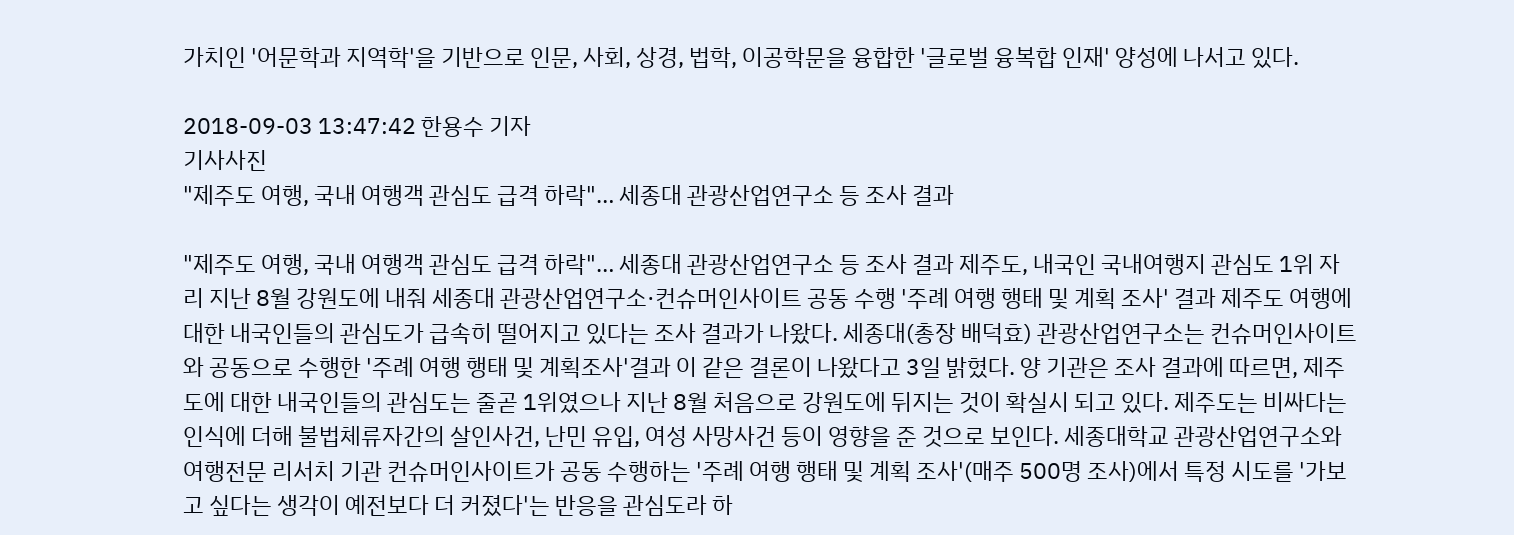가치인 '어문학과 지역학'을 기반으로 인문, 사회, 상경, 법학, 이공학문을 융합한 '글로벌 융복합 인재' 양성에 나서고 있다.

2018-09-03 13:47:42 한용수 기자
기사사진
"제주도 여행, 국내 여행객 관심도 급격 하락"… 세종대 관광산업연구소 등 조사 결과

"제주도 여행, 국내 여행객 관심도 급격 하락"… 세종대 관광산업연구소 등 조사 결과 제주도, 내국인 국내여행지 관심도 1위 자리 지난 8월 강원도에 내줘 세종대 관광산업연구소·컨슈머인사이트 공동 수행 '주례 여행 행태 및 계획 조사' 결과 제주도 여행에 대한 내국인들의 관심도가 급속히 떨어지고 있다는 조사 결과가 나왔다. 세종대(총장 배덕효) 관광산업연구소는 컨슈머인사이트와 공동으로 수행한 '주례 여행 행태 및 계획조사'결과 이 같은 결론이 나왔다고 3일 밝혔다. 양 기관은 조사 결과에 따르면, 제주도에 대한 내국인들의 관심도는 줄곧 1위였으나 지난 8월 처음으로 강원도에 뒤지는 것이 확실시 되고 있다. 제주도는 비싸다는 인식에 더해 불법체류자간의 살인사건, 난민 유입, 여성 사망사건 등이 영향을 준 것으로 보인다. 세종대학교 관광산업연구소와 여행전문 리서치 기관 컨슈머인사이트가 공동 수행하는 '주례 여행 행태 및 계획 조사'(매주 500명 조사)에서 특정 시도를 '가보고 싶다는 생각이 예전보다 더 커졌다'는 반응을 관심도라 하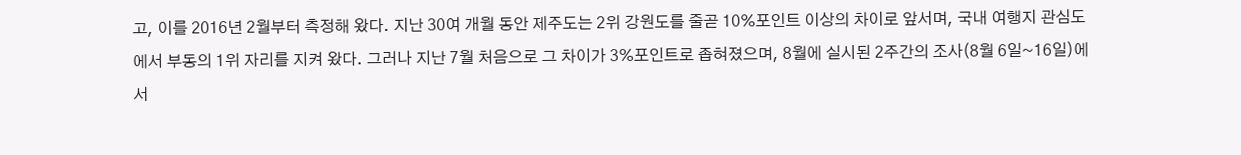고, 이를 2016년 2월부터 측정해 왔다. 지난 30여 개월 동안 제주도는 2위 강원도를 줄곧 10%포인트 이상의 차이로 앞서며, 국내 여행지 관심도에서 부동의 1위 자리를 지켜 왔다. 그러나 지난 7월 처음으로 그 차이가 3%포인트로 좁혀졌으며, 8월에 실시된 2주간의 조사(8월 6일~16일)에서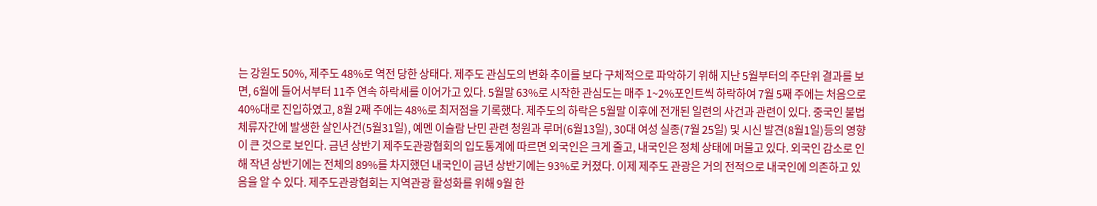는 강원도 50%, 제주도 48%로 역전 당한 상태다. 제주도 관심도의 변화 추이를 보다 구체적으로 파악하기 위해 지난 5월부터의 주단위 결과를 보면, 6월에 들어서부터 11주 연속 하락세를 이어가고 있다. 5월말 63%로 시작한 관심도는 매주 1~2%포인트씩 하락하여 7월 5째 주에는 처음으로 40%대로 진입하였고, 8월 2째 주에는 48%로 최저점을 기록했다. 제주도의 하락은 5월말 이후에 전개된 일련의 사건과 관련이 있다. 중국인 불법체류자간에 발생한 살인사건(5월31일), 예멘 이슬람 난민 관련 청원과 루머(6월13일), 30대 여성 실종(7월 25일) 및 시신 발견(8월1일)등의 영향이 큰 것으로 보인다. 금년 상반기 제주도관광협회의 입도통계에 따르면 외국인은 크게 줄고, 내국인은 정체 상태에 머물고 있다. 외국인 감소로 인해 작년 상반기에는 전체의 89%를 차지했던 내국인이 금년 상반기에는 93%로 커졌다. 이제 제주도 관광은 거의 전적으로 내국인에 의존하고 있음을 알 수 있다. 제주도관광협회는 지역관광 활성화를 위해 9월 한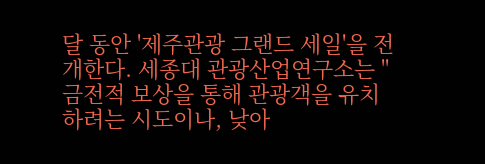달 동안 '제주관광 그랜드 세일'을 전개한다. 세종대 관광산업연구소는 "금전적 보상을 통해 관광객을 유치하려는 시도이나, 낮아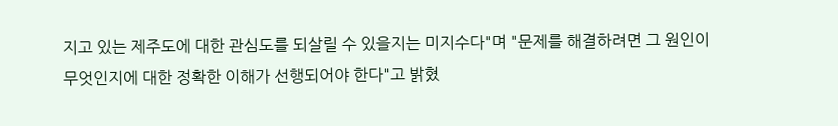지고 있는 제주도에 대한 관심도를 되살릴 수 있을지는 미지수다"며 "문제를 해결하려면 그 원인이 무엇인지에 대한 정확한 이해가 선행되어야 한다"고 밝혔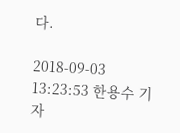다.

2018-09-03 13:23:53 한용수 기자